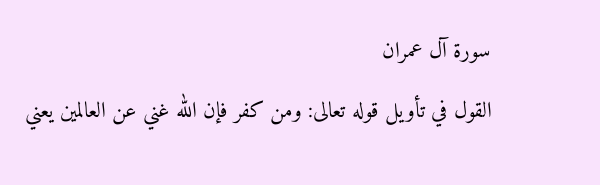سورة آل عمران
القول في تأويل قوله تعالى: ومن كفر فإن الله غني عن العالمين يعني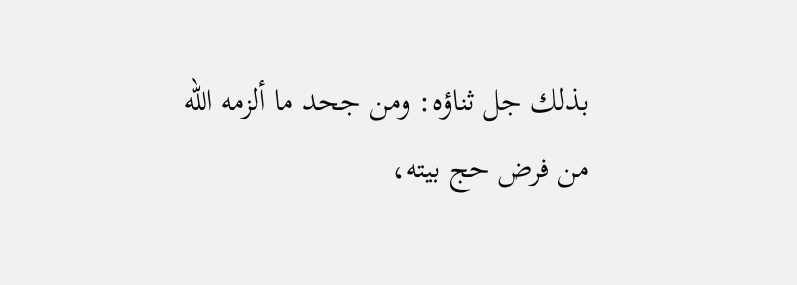بذلك جل ثناؤه: ومن جحد ما ألزمه الله من فرض حج بيته،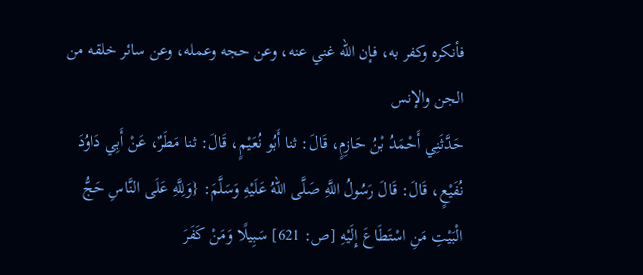فأنكره وكفر به، فإن الله غني عنه، وعن حجه وعمله، وعن سائر خلقه من الجن والإنس
حَدَّثَنِي أَحْمَدُ بْنُ حَازِمٍ، قَالَ: ثنا أَبُو نُعَيْمٍ، قَالَ: ثنا مَطَرٌ، عَنْ أَبِي دَاوُدَ نُفَيْعٍ، قَالَ: قَالَ رَسُولُ اللَّهِ صَلَّى اللهُ عَلَيْهِ وَسَلَّمَ: {وَلِلَّهِ عَلَى النَّاسِ حَجُّ الْبَيْتِ مَنِ اسْتَطَاعَ إِلَيْهِ [ص: 621] سَبِيلًا وَمَنْ كَفَرَ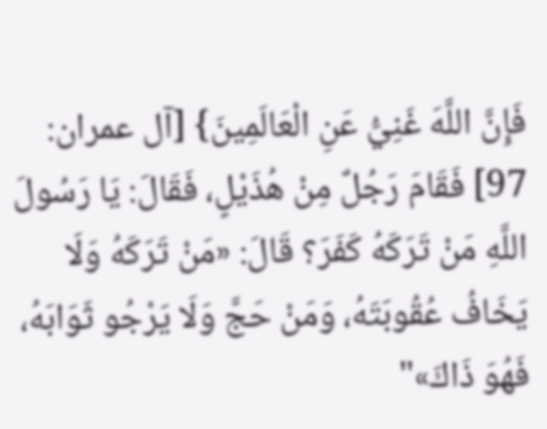فَإِنَّ اللَّهَ غَنِيُّ عَنِ الْعَالَمِينَ} [آل عمران: 97] فَقَامَ رَجُلٌ مِنْ هُذَيْلٍ، فَقَالَ: يَا رَسُولَ اللَّهِ مَنْ تَرَكَهُ كَفَرَ؟ قَالَ: «مَنْ تَرَكَهُ وَلَا يَخَافُ عُقُوبَتَهُ، وَمَنْ حَجَّ وَلَا يَرْجُو ثَوَابَهُ، فَهُوَ ذَاكَ»"